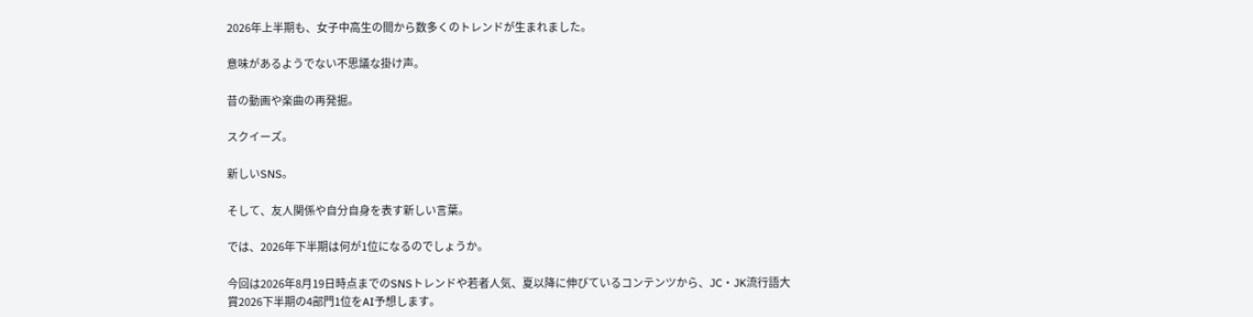2026年上半期も、女子中高生の間から数多くのトレンドが生まれました。

意味があるようでない不思議な掛け声。

昔の動画や楽曲の再発掘。

スクイーズ。

新しいSNS。

そして、友人関係や自分自身を表す新しい言葉。

では、2026年下半期は何が1位になるのでしょうか。

今回は2026年8月19日時点までのSNSトレンドや若者人気、夏以降に伸びているコンテンツから、JC・JK流行語大賞2026下半期の4部門1位をAI予想します。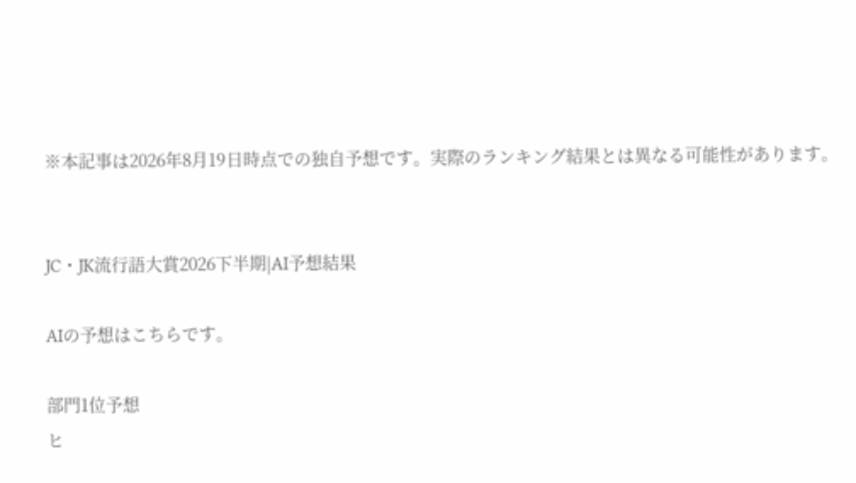※本記事は2026年8月19日時点での独自予想です。実際のランキング結果とは異なる可能性があります。


JC・JK流行語大賞2026下半期|AI予想結果

AIの予想はこちらです。

部門1位予想
ヒ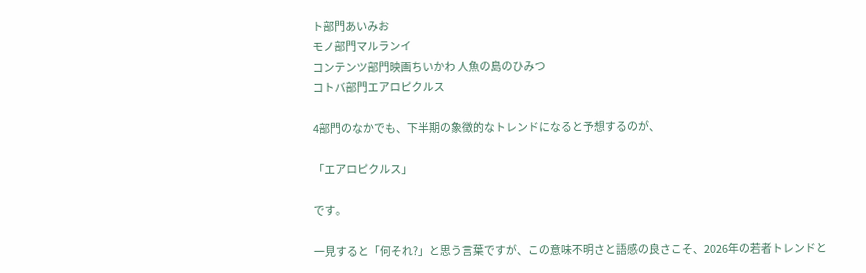ト部門あいみお
モノ部門マルランイ
コンテンツ部門映画ちいかわ 人魚の島のひみつ
コトバ部門エアロピクルス

4部門のなかでも、下半期の象徴的なトレンドになると予想するのが、

「エアロピクルス」

です。

一見すると「何それ?」と思う言葉ですが、この意味不明さと語感の良さこそ、2026年の若者トレンドと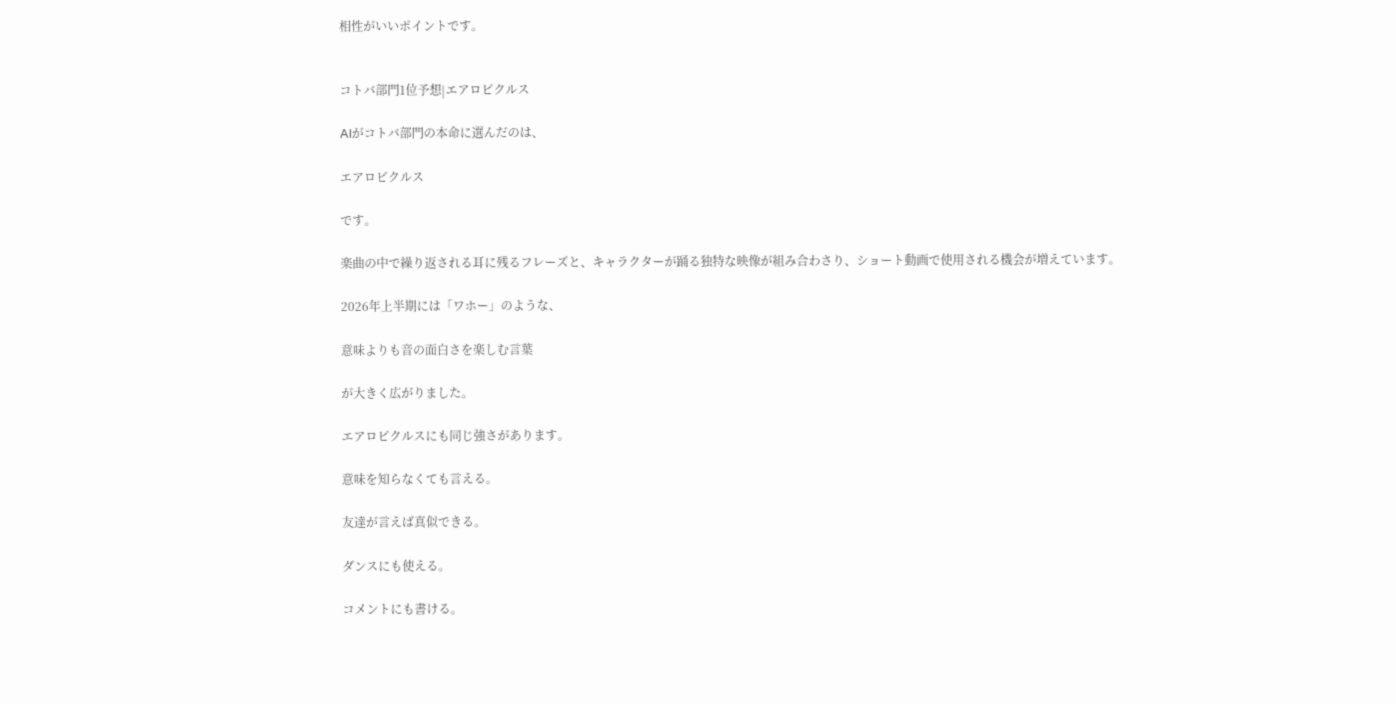相性がいいポイントです。


コトバ部門1位予想|エアロピクルス

AIがコトバ部門の本命に選んだのは、

エアロピクルス

です。

楽曲の中で繰り返される耳に残るフレーズと、キャラクターが踊る独特な映像が組み合わさり、ショート動画で使用される機会が増えています。

2026年上半期には「ワホー」のような、

意味よりも音の面白さを楽しむ言葉

が大きく広がりました。

エアロピクルスにも同じ強さがあります。

意味を知らなくても言える。

友達が言えば真似できる。

ダンスにも使える。

コメントにも書ける。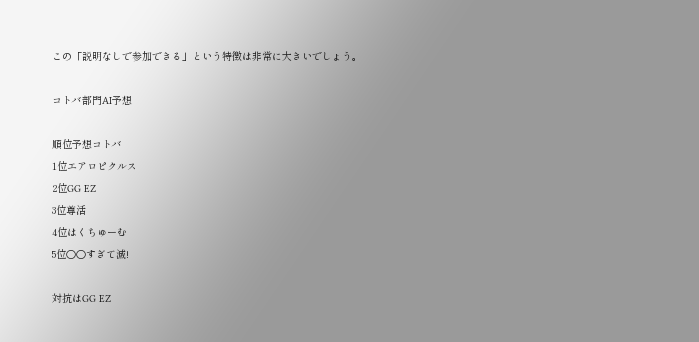この「説明なしで参加できる」という特徴は非常に大きいでしょう。

コトバ部門AI予想

順位予想コトバ
1位エアロピクルス
2位GG EZ
3位尊活
4位はくちゅーむ
5位〇〇すぎて滅!

対抗はGG EZ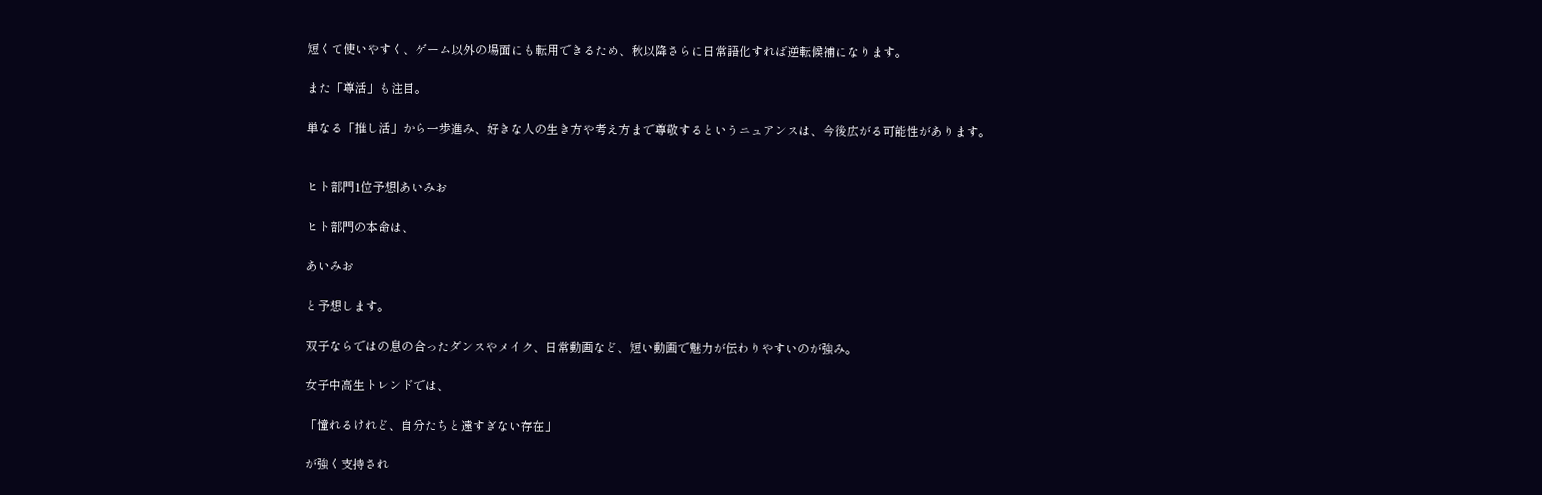短くて使いやすく、ゲーム以外の場面にも転用できるため、秋以降さらに日常語化すれば逆転候補になります。

また「尊活」も注目。

単なる「推し活」から一歩進み、好きな人の生き方や考え方まで尊敬するというニュアンスは、今後広がる可能性があります。


ヒト部門1位予想|あいみお

ヒト部門の本命は、

あいみお

と予想します。

双子ならではの息の合ったダンスやメイク、日常動画など、短い動画で魅力が伝わりやすいのが強み。

女子中高生トレンドでは、

「憧れるけれど、自分たちと遠すぎない存在」

が強く支持され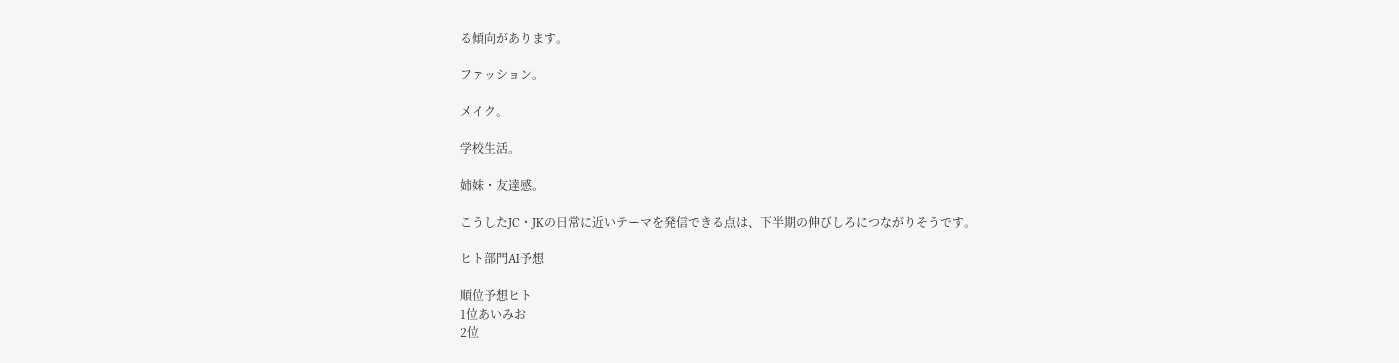る傾向があります。

ファッション。

メイク。

学校生活。

姉妹・友達感。

こうしたJC・JKの日常に近いテーマを発信できる点は、下半期の伸びしろにつながりそうです。

ヒト部門AI予想

順位予想ヒト
1位あいみお
2位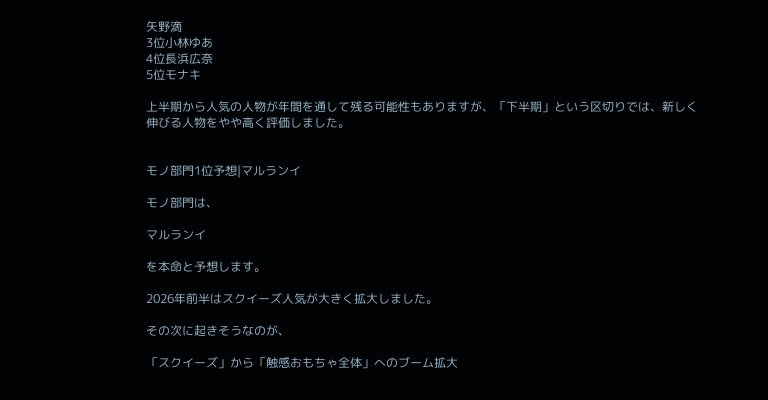矢野滴
3位小林ゆあ
4位長浜広奈
5位モナキ

上半期から人気の人物が年間を通して残る可能性もありますが、「下半期」という区切りでは、新しく伸びる人物をやや高く評価しました。


モノ部門1位予想|マルランイ

モノ部門は、

マルランイ

を本命と予想します。

2026年前半はスクイーズ人気が大きく拡大しました。

その次に起きそうなのが、

「スクイーズ」から「触感おもちゃ全体」へのブーム拡大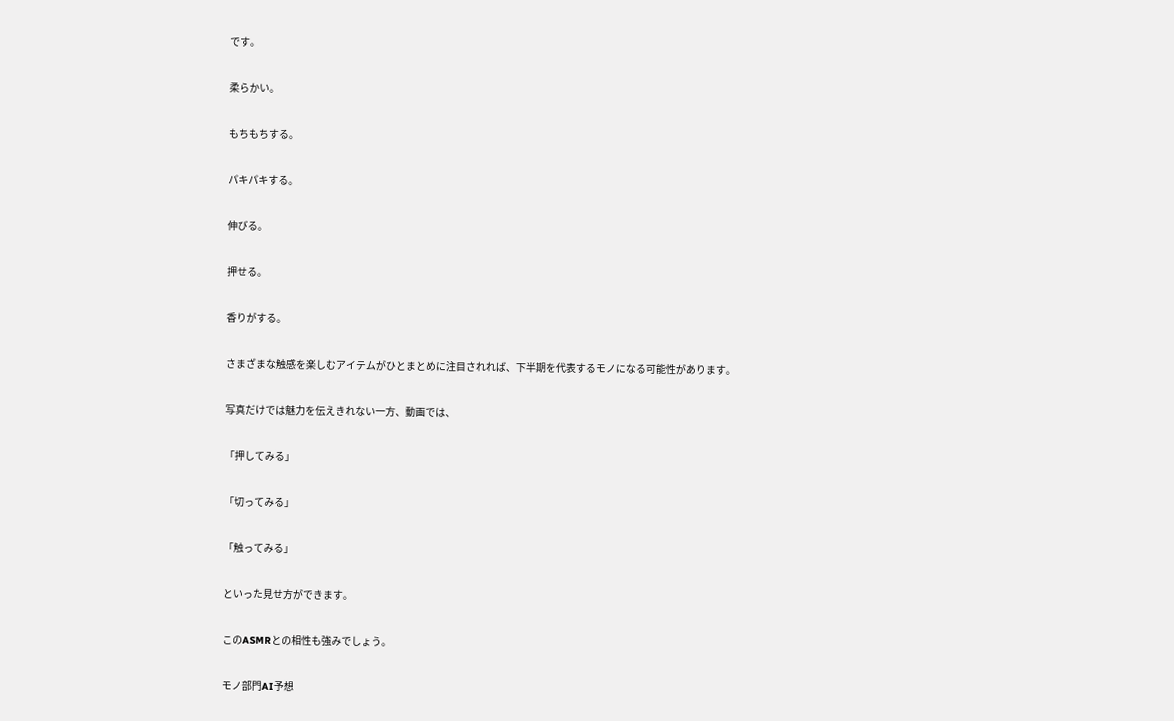です。

柔らかい。

もちもちする。

パキパキする。

伸びる。

押せる。

香りがする。

さまざまな触感を楽しむアイテムがひとまとめに注目されれば、下半期を代表するモノになる可能性があります。

写真だけでは魅力を伝えきれない一方、動画では、

「押してみる」

「切ってみる」

「触ってみる」

といった見せ方ができます。

このASMRとの相性も強みでしょう。

モノ部門AI予想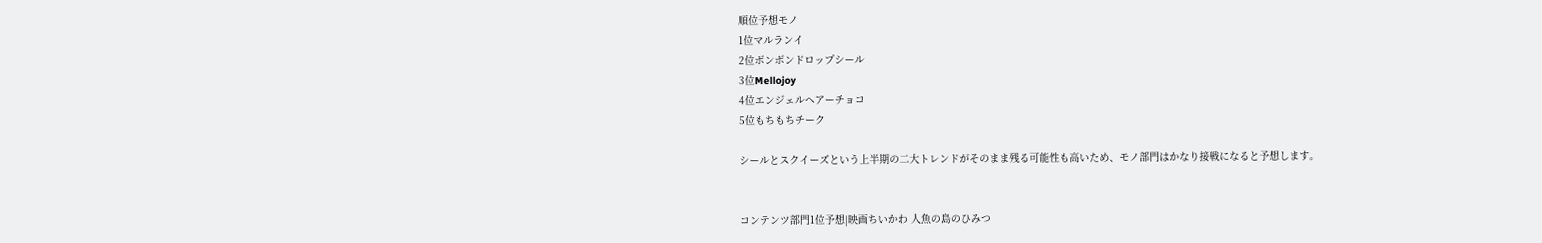順位予想モノ
1位マルランイ
2位ボンボンドロップシール
3位Mellojoy
4位エンジェルヘアーチョコ
5位もちもちチーク

シールとスクイーズという上半期の二大トレンドがそのまま残る可能性も高いため、モノ部門はかなり接戦になると予想します。


コンテンツ部門1位予想|映画ちいかわ 人魚の島のひみつ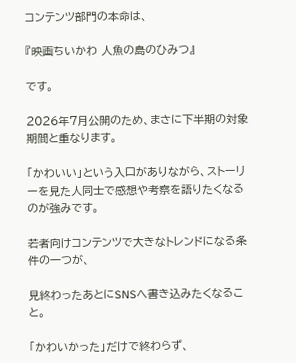コンテンツ部門の本命は、

『映画ちいかわ 人魚の島のひみつ』

です。

2026年7月公開のため、まさに下半期の対象期間と重なります。

「かわいい」という入口がありながら、ストーリーを見た人同士で感想や考察を語りたくなるのが強みです。

若者向けコンテンツで大きなトレンドになる条件の一つが、

見終わったあとにSNSへ書き込みたくなること。

「かわいかった」だけで終わらず、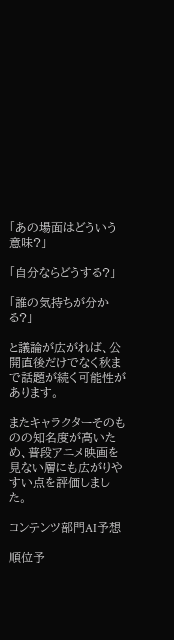「あの場面はどういう意味?」

「自分ならどうする?」

「誰の気持ちが分かる?」

と議論が広がれば、公開直後だけでなく秋まで話題が続く可能性があります。

またキャラクターそのものの知名度が高いため、普段アニメ映画を見ない層にも広がりやすい点を評価しました。

コンテンツ部門AI予想

順位予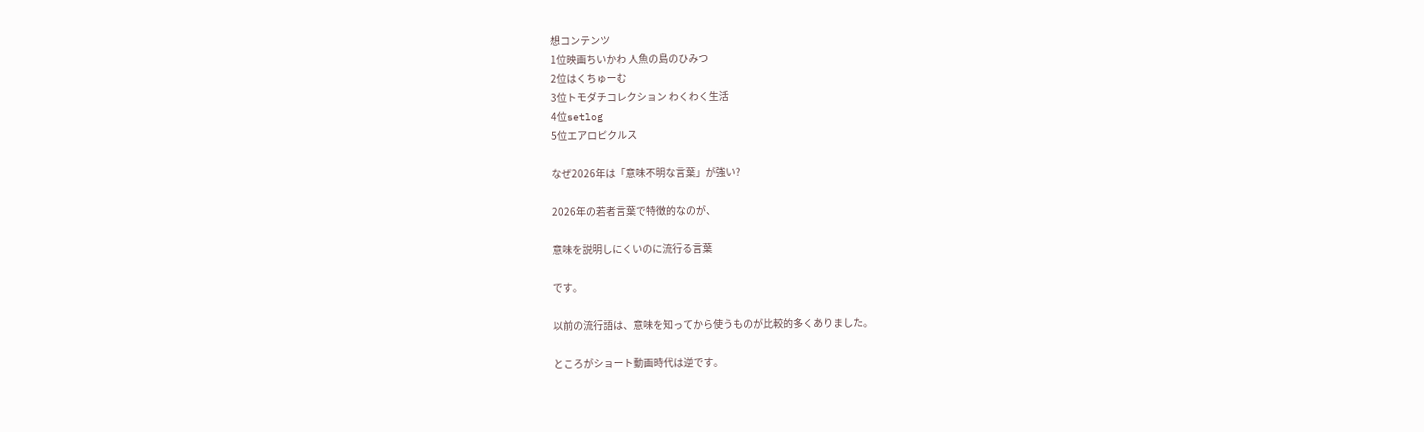想コンテンツ
1位映画ちいかわ 人魚の島のひみつ
2位はくちゅーむ
3位トモダチコレクション わくわく生活
4位setlog
5位エアロピクルス

なぜ2026年は「意味不明な言葉」が強い?

2026年の若者言葉で特徴的なのが、

意味を説明しにくいのに流行る言葉

です。

以前の流行語は、意味を知ってから使うものが比較的多くありました。

ところがショート動画時代は逆です。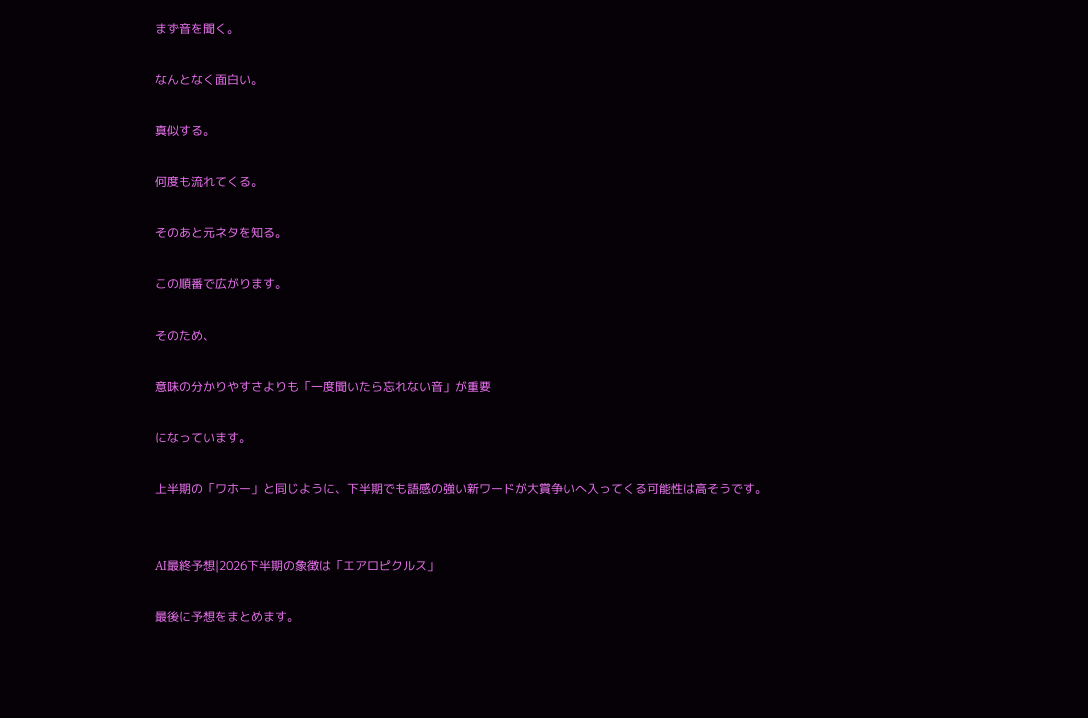まず音を聞く。

なんとなく面白い。

真似する。

何度も流れてくる。

そのあと元ネタを知る。

この順番で広がります。

そのため、

意味の分かりやすさよりも「一度聞いたら忘れない音」が重要

になっています。

上半期の「ワホー」と同じように、下半期でも語感の強い新ワードが大賞争いへ入ってくる可能性は高そうです。


AI最終予想|2026下半期の象徴は「エアロピクルス」

最後に予想をまとめます。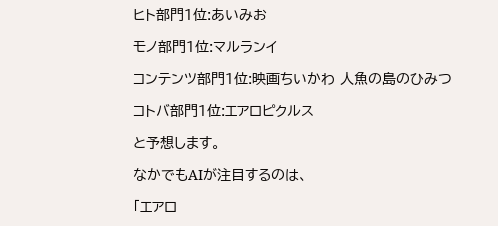ヒト部門1位:あいみお

モノ部門1位:マルランイ

コンテンツ部門1位:映画ちいかわ 人魚の島のひみつ

コトバ部門1位:エアロピクルス

と予想します。

なかでもAIが注目するのは、

「エアロ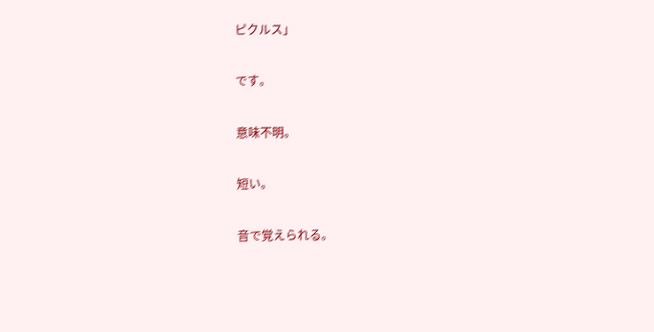ピクルス」

です。

意味不明。

短い。

音で覚えられる。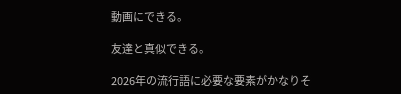動画にできる。

友達と真似できる。

2026年の流行語に必要な要素がかなりそ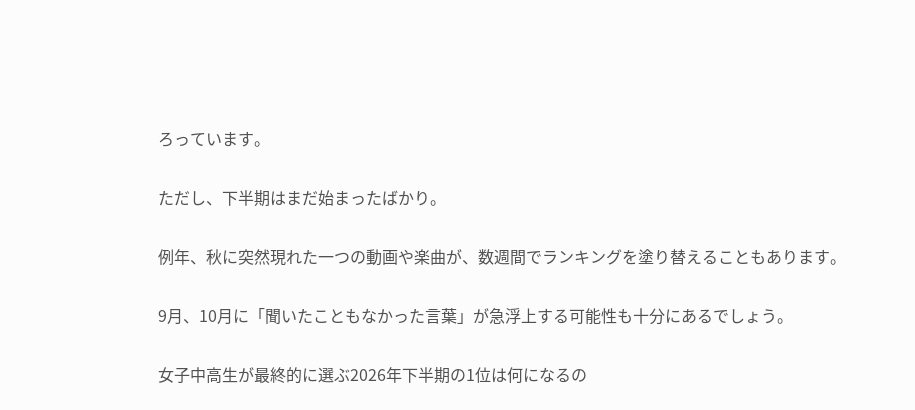ろっています。

ただし、下半期はまだ始まったばかり。

例年、秋に突然現れた一つの動画や楽曲が、数週間でランキングを塗り替えることもあります。

9月、10月に「聞いたこともなかった言葉」が急浮上する可能性も十分にあるでしょう。

女子中高生が最終的に選ぶ2026年下半期の1位は何になるの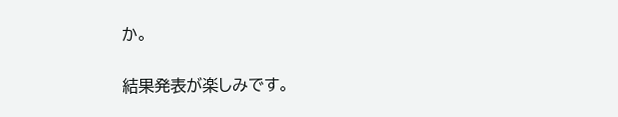か。

結果発表が楽しみです。